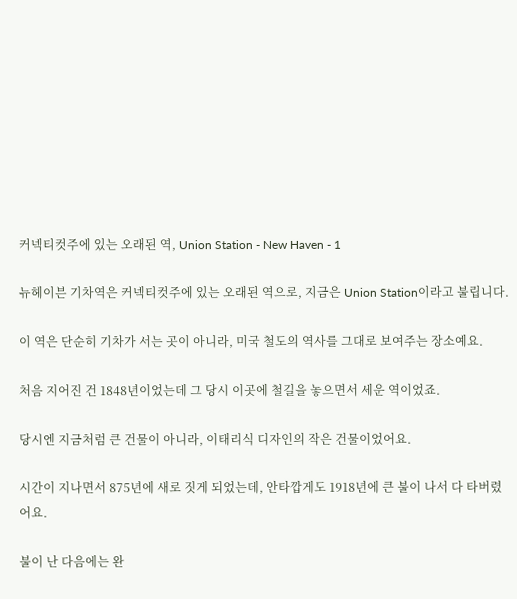커넥티컷주에 있는 오래된 역, Union Station - New Haven - 1

뉴헤이븐 기차역은 커넥티컷주에 있는 오래된 역으로, 지금은 Union Station이라고 불립니다.

이 역은 단순히 기차가 서는 곳이 아니라, 미국 철도의 역사를 그대로 보여주는 장소예요.

처음 지어진 건 1848년이었는데 그 당시 이곳에 철길을 놓으면서 세운 역이었죠.

당시엔 지금처럼 큰 건물이 아니라, 이태리식 디자인의 작은 건물이었어요.

시간이 지나면서 875년에 새로 짓게 되었는데, 안타깝게도 1918년에 큰 불이 나서 다 타버렸어요.

불이 난 다음에는 완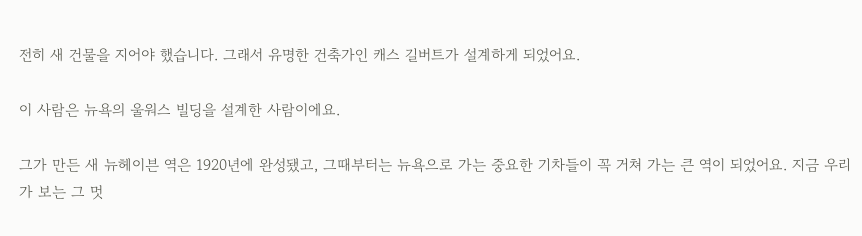전히 새 건물을 지어야 했습니다. 그래서 유명한 건축가인 캐스 길버트가 설계하게 되었어요.

이 사람은 뉴욕의 울워스 빌딩을 설계한 사람이에요.

그가 만든 새 뉴헤이븐 역은 1920년에 완성됐고, 그때부터는 뉴욕으로 가는 중요한 기차들이 꼭 거쳐 가는 큰 역이 되었어요. 지금 우리가 보는 그 멋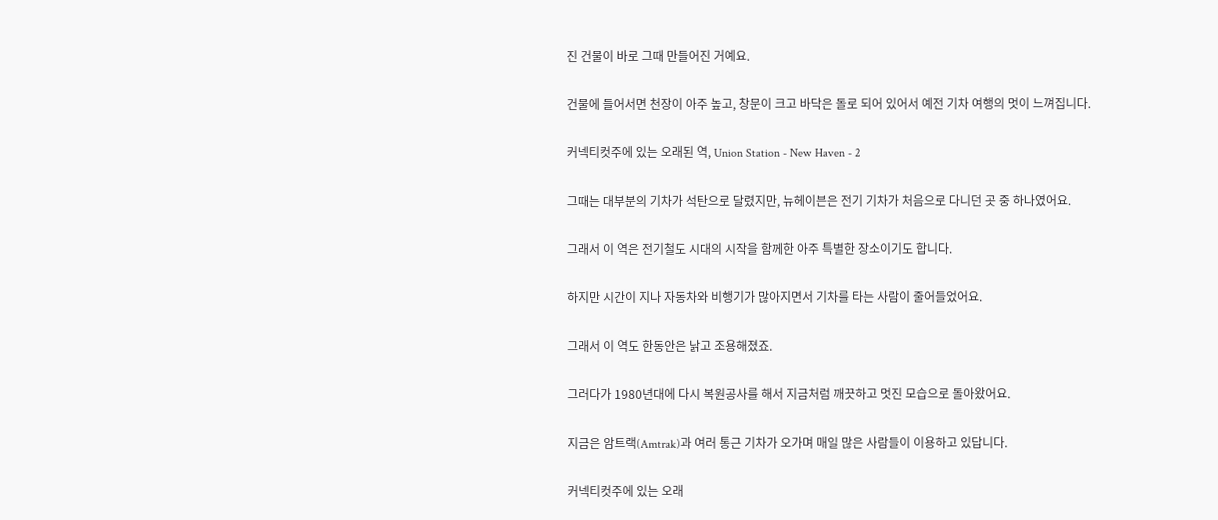진 건물이 바로 그때 만들어진 거예요.

건물에 들어서면 천장이 아주 높고, 창문이 크고 바닥은 돌로 되어 있어서 예전 기차 여행의 멋이 느껴집니다.

커넥티컷주에 있는 오래된 역, Union Station - New Haven - 2

그때는 대부분의 기차가 석탄으로 달렸지만, 뉴헤이븐은 전기 기차가 처음으로 다니던 곳 중 하나였어요.

그래서 이 역은 전기철도 시대의 시작을 함께한 아주 특별한 장소이기도 합니다.

하지만 시간이 지나 자동차와 비행기가 많아지면서 기차를 타는 사람이 줄어들었어요.

그래서 이 역도 한동안은 낡고 조용해졌죠.

그러다가 1980년대에 다시 복원공사를 해서 지금처럼 깨끗하고 멋진 모습으로 돌아왔어요.

지금은 암트랙(Amtrak)과 여러 통근 기차가 오가며 매일 많은 사람들이 이용하고 있답니다.

커넥티컷주에 있는 오래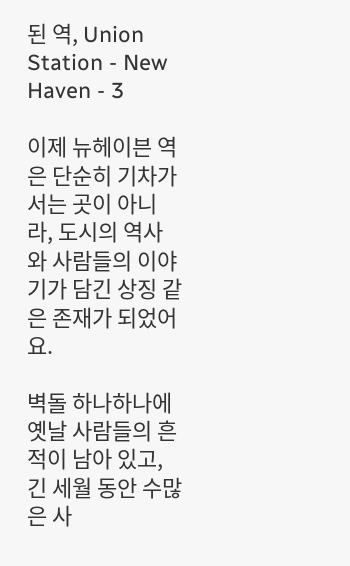된 역, Union Station - New Haven - 3

이제 뉴헤이븐 역은 단순히 기차가 서는 곳이 아니라, 도시의 역사와 사람들의 이야기가 담긴 상징 같은 존재가 되었어요.

벽돌 하나하나에 옛날 사람들의 흔적이 남아 있고, 긴 세월 동안 수많은 사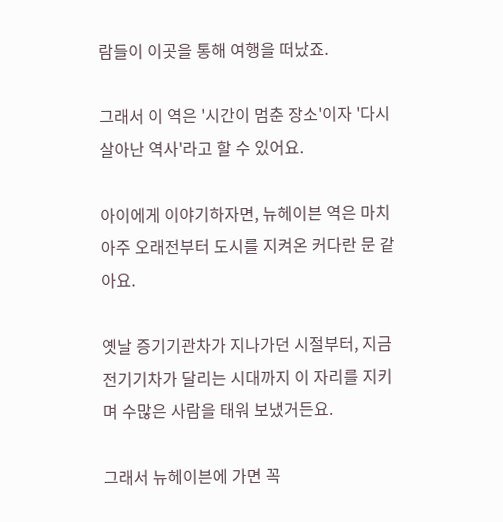람들이 이곳을 통해 여행을 떠났죠.

그래서 이 역은 '시간이 멈춘 장소'이자 '다시 살아난 역사'라고 할 수 있어요.

아이에게 이야기하자면, 뉴헤이븐 역은 마치 아주 오래전부터 도시를 지켜온 커다란 문 같아요.

옛날 증기기관차가 지나가던 시절부터, 지금 전기기차가 달리는 시대까지 이 자리를 지키며 수많은 사람을 태워 보냈거든요.

그래서 뉴헤이븐에 가면 꼭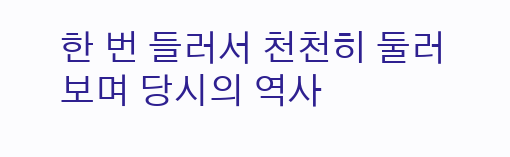한 번 들러서 천천히 둘러보며 당시의 역사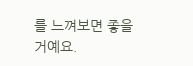를 느껴보면 좋을 거예요.